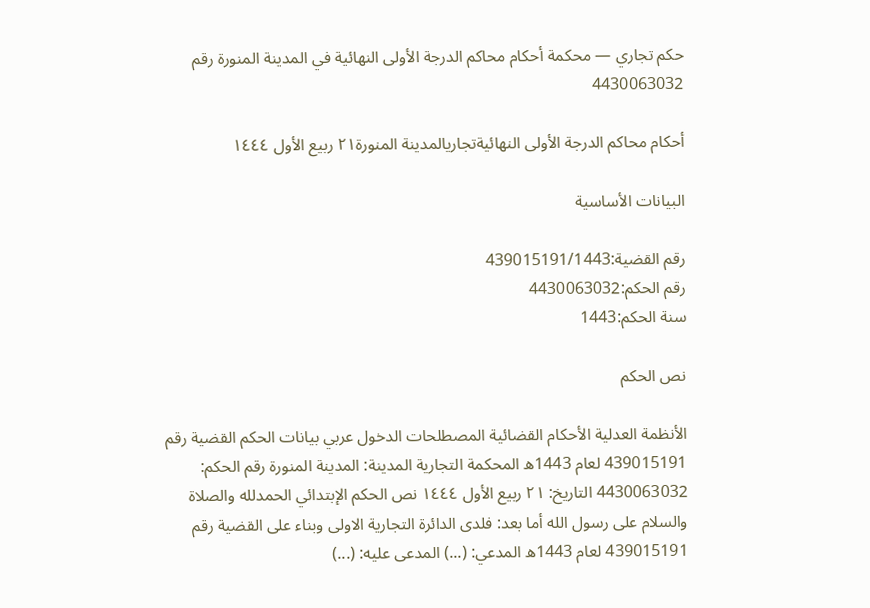حكم تجاري — محكمة أحكام محاكم الدرجة الأولى النهائية في المدينة المنورة رقم 4430063032

أحكام محاكم الدرجة الأولى النهائيةتجاريالمدينة المنورة٢١ ربيع الأول ١٤٤٤

البيانات الأساسية

رقم القضية:439015191/1443
رقم الحكم:4430063032
سنة الحكم:1443

نص الحكم

الأنظمة العدلية الأحكام القضائية المصطلحات الدخول عربي بيانات الحكم القضية رقم 439015191 لعام 1443ه المحكمة التجارية المدينة: المدينة المنورة رقم الحكم: 4430063032 التاريخ: ٢١ ربيع الأول ١٤٤٤ نص الحكم الإبتدائي الحمدلله والصلاة والسلام على رسول الله أما بعد: فلدى الدائرة التجارية الاولى وبناء على القضية رقم 439015191 لعام 1443ه المدعي: (...) المدعى عليه: (...)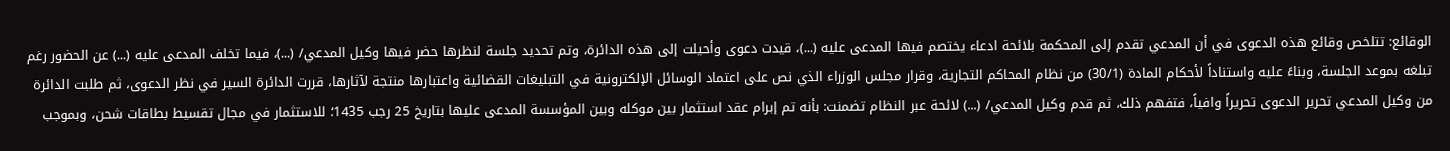الوقائع: تتلخص وقائع هذه الدعوى في أن المدعي تقدم إلى المحكمة بلائحة ادعاء يختصم فيها المدعى عليه (...)، قيدت دعوى وأحيلت إلى هذه الدائرة، وتم تحديد جلسة لنظرها حضر فيها وكيل المدعي/ (...)، فيما تخلف المدعى عليه (...) عن الحضور رغم تبلغه بموعد الجلسة، وبناءً عليه واستناداً لأحكام المادة (30/1) من نظام المحاكم التجارية، وقرار مجلس الوزراء الذي نص على اعتماد الوسائل الإلكترونية في التبليغات القضائية واعتبارها منتجة لآثارها، قررت الدائرة السير في نظر الدعوى، ثم طلبت الدائرة من وكيل المدعي تحرير الدعوى تحريراً وافياً، فتفهم ذلك، ثم قدم وكيل المدعي/ (...) لائحة عبر النظام تضمنت: بأنه تم إبرام عقد استثمار بين موكله وبين المؤسسة المدعى عليها بتاريخ 25 رجب 1435؛ للاستثمار في مجال تقسيط بطاقات شحن، وبموجب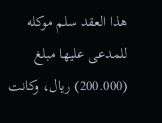هذا العقد سلم موكله للمدعى عليها مبلغ (200.000) ريال، وكانت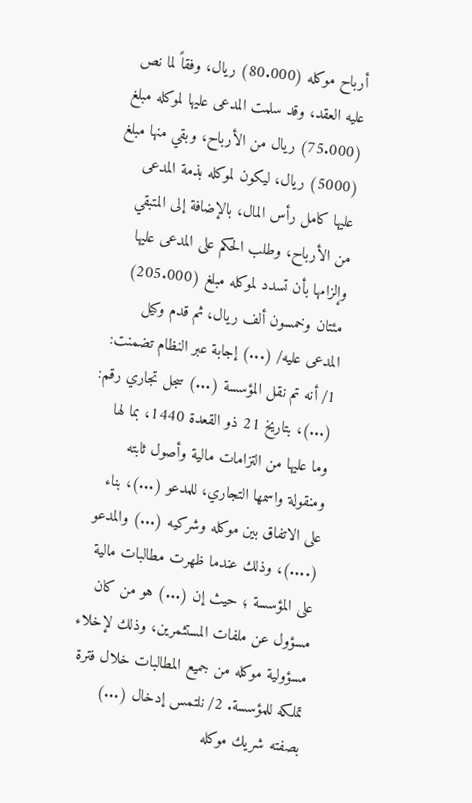أرباح موكله (80.000) ريال، وفقاً لما نص عليه العقد، وقد سلمت المدعى عليها لموكله مبلغ (75.000) ريال من الأرباح، وبقي منها مبلغ (5000) ريال، ليكون لموكله بذمة المدعى عليها كامل رأس المال، بالإضافة إلى المتبقي من الأرباح، وطلب الحكم على المدعى عليها وإلزامها بأن تسدد لموكله مبلغ (205.000) مئتان وخمسون ألف ريال، ثم قدم وكيل المدعى عليه/ (...) إجابة عبر النظام تضمنت: 1/ أنه تم نقل المؤسسة (...) سجل تجاري رقم: (...)، بتاريخ 21 ذو القعدة 1440، بما لها وما عليها من التزامات مالية وأصول ثابته ومنقولة واسمها التجاري، للمدعو (...)، بناء على الاتفاق بين موكله وشركيه (...) والمدعو (....)، وذلك عندما ظهرت مطالبات مالية على المؤسسة ؛ حيث إن (...) هو من كان مسؤول عن ملفات المستثمرين، وذلك لإخلاء مسؤولية موكله من جميع المطالبات خلال فترة تملكه للمؤسسة. 2/ نلتمس إدخال (...) بصفته شريك موكله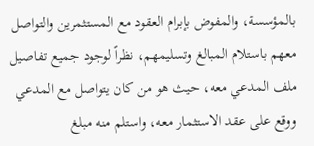بالمؤسسة، والمفوض بإبرام العقود مع المستثمرين والتواصل معهم باستلام المبالغ وتسليمهم، نظراً لوجود جميع تفاصيل ملف المدعي معه، حيث هو من كان يتواصل مع المدعي ووقع على عقد الاستثمار معه، واستلم منه مبلغ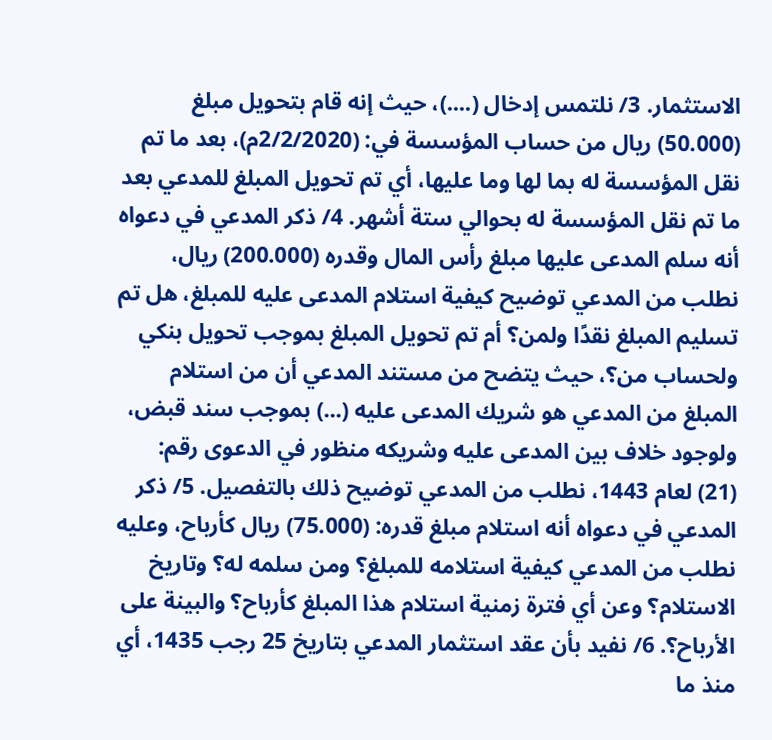الاستثمار. 3/ نلتمس إدخال (....)، حيث إنه قام بتحويل مبلغ (50.000) ريال من حساب المؤسسة في: (2/2/2020م)، بعد ما تم نقل المؤسسة له بما لها وما عليها، أي تم تحويل المبلغ للمدعي بعد ما تم نقل المؤسسة له بحوالي ستة أشهر. 4/ ذكر المدعي في دعواه أنه سلم المدعى عليها مبلغ رأس المال وقدره (200.000) ريال، نطلب من المدعي توضيح كيفية استلام المدعى عليه للمبلغ، هل تم تسليم المبلغ نقدًا ولمن؟ أم تم تحويل المبلغ بموجب تحويل بنكي ولحساب من؟، حيث يتضح من مستند المدعي أن من استلام المبلغ من المدعي هو شريك المدعى عليه (...) بموجب سند قبض، ولوجود خلاف بين المدعى عليه وشريكه منظور في الدعوى رقم: (21) لعام 1443، نطلب من المدعي توضيح ذلك بالتفصيل. 5/ ذكر المدعي في دعواه أنه استلام مبلغ قدره: (75.000) ريال كأرباح، وعليه نطلب من المدعي كيفية استلامه للمبلغ؟ ومن سلمه له؟ وتاريخ الاستلام؟ وعن أي فترة زمنية استلام هذا المبلغ كأرباح؟ والبينة على الأرباح؟. 6/ نفيد بأن عقد استثمار المدعي بتاريخ 25 رجب 1435، أي منذ ما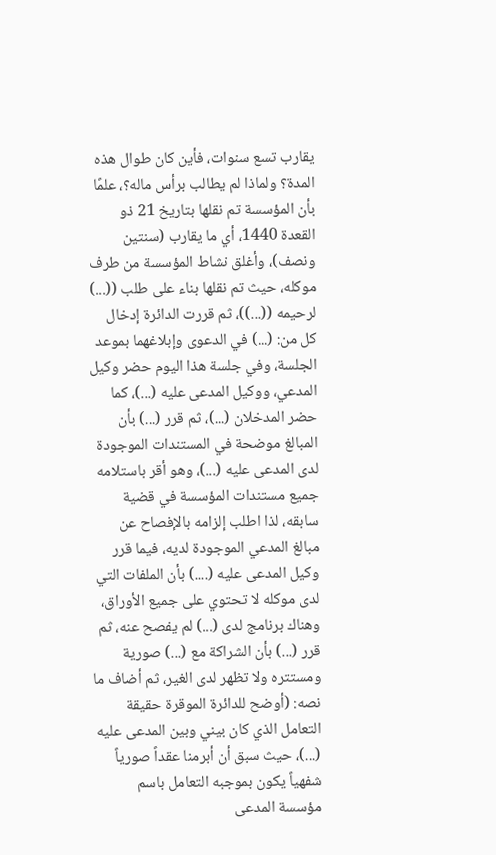يقارب تسع سنوات، فأين كان طوال هذه المدة؟ ولماذا لم يطالب برأس ماله؟، علمًا بأن المؤسسة تم نقلها بتاريخ 21 ذو القعدة 1440، أي ما يقارب (سنتين ونصف)، وأغلق نشاط المؤسسة من طرف موكله، حيث تم نقلها بناء على طلب ((...) لرحيمه ((...))، ثم قررت الدائرة إدخال كل من: (...) في الدعوى وإبلاغهما بموعد الجلسة، وفي جلسة هذا اليوم حضر وكيل المدعي، ووكيل المدعى عليه (...)، كما حضر المدخلان (...)، ثم قرر (...) بأن المبالغ موضحة في المستندات الموجودة لدى المدعى عليه (...)، وهو أقر باستلامه جميع مستندات المؤسسة في قضية سابقه، لذا اطلب إلزامه بالإفصاح عن مبالغ المدعي الموجودة لديه، فيما قرر وكيل المدعى عليه (....) بأن الملفات التي لدى موكله لا تحتوي على جميع الأوراق، وهناك برنامج لدى (...) لم يفصح عنه، ثم قرر (...) بأن الشراكة مع (...) صورية ومستتره ولا تظهر لدى الغير، ثم أضاف ما نصه: (أوضح للدائرة الموقرة حقيقة التعامل الذي كان بيني وبين المدعى عليه (...)، حيث سبق أن أبرمنا عقداً صورياً شفهياً يكون بموجبه التعامل باسم مؤسسة المدعى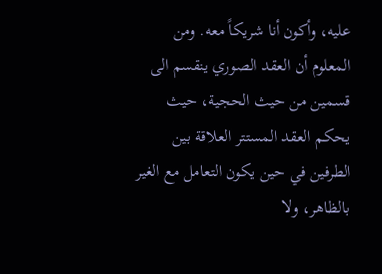عليه، وأكون أنا شريكاً معه. ومن المعلوم أن العقد الصوري ينقسم الى قسمين من حيث الحجية، حيث يحكم العقد المستتر العلاقة بين الطرفين في حين يكون التعامل مع الغير بالظاهر، ولا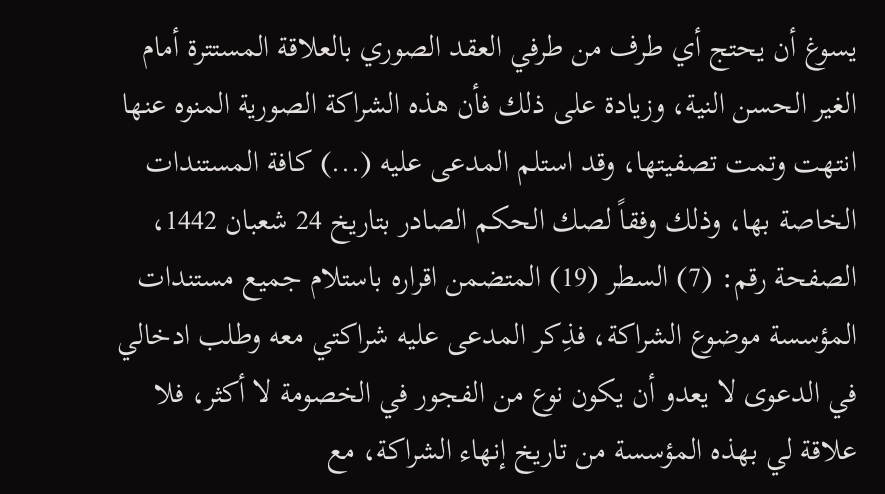يسوغ أن يحتج أي طرف من طرفي العقد الصوري بالعلاقة المستترة أمام الغير الحسن النية، وزيادة على ذلك فأن هذه الشراكة الصورية المنوه عنها انتهت وتمت تصفيتها، وقد استلم المدعى عليه (...) كافة المستندات الخاصة بها، وذلك وفقاً لصك الحكم الصادر بتاريخ 24 شعبان 1442، الصفحة رقم: (7) السطر (19) المتضمن اقراره باستلام جميع مستندات المؤسسة موضوع الشراكة، فذِكر المدعى عليه شراكتي معه وطلب ادخالي في الدعوى لا يعدو أن يكون نوع من الفجور في الخصومة لا أكثر، فلا علاقة لي بهذه المؤسسة من تاريخ إنهاء الشراكة، مع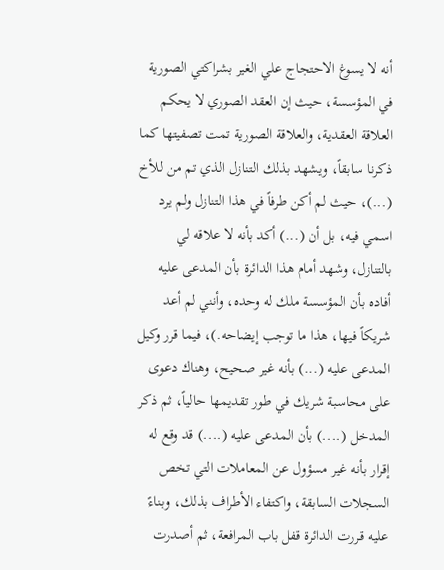أنه لا يسوغ الاحتجاج علي الغير بشراكتي الصورية في المؤسسة، حيث إن العقد الصوري لا يحكم العلاقة العقدية، والعلاقة الصورية تمت تصفيتها كما ذكرنا سابقاً، ويشهد بذلك التنازل الذي تم من للأخ (...)، حيث لم أكن طرفاً في هذا التنازل ولم يرد اسمي فيه، بل أن (...) أكد بأنه لا علاقه لي بالتنازل، وشهد أمام هذا الدائرة بأن المدعى عليه أفاده بأن المؤسسة ملك له وحده، وأنني لم أعد شريكاً فيها، هذا ما توجب إيضاحه.)، فيما قرر وكيل المدعى عليه (...) بأنه غير صحيح، وهناك دعوى على محاسبة شريك في طور تقديمها حالياً، ثم ذكر المدخل (....) بأن المدعى عليه (....) قد وقع له إقرار بأنه غير مسؤول عن المعاملات التي تخص السجلات السابقة، واكتفاء الأطراف بذلك، وبناءً عليه قـررت الدائرة قفل باب المرافعة، ثم أصدرت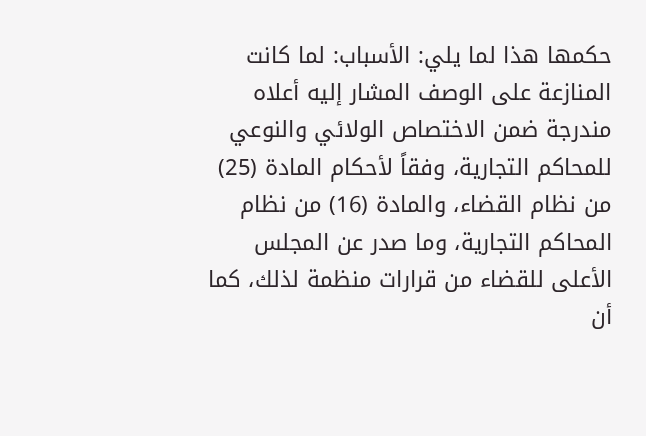حكمها هذا لما يلي: الأسباب: لما كانت المنازعة على الوصف المشار إليه أعلاه مندرجة ضمن الاختصاص الولائي والنوعي للمحاكم التجارية، وفقاً لأحكام المادة (25) من نظام القضاء، والمادة (16) من نظام المحاكم التجارية، وما صدر عن المجلس الأعلى للقضاء من قرارات منظمة لذلك، كما أن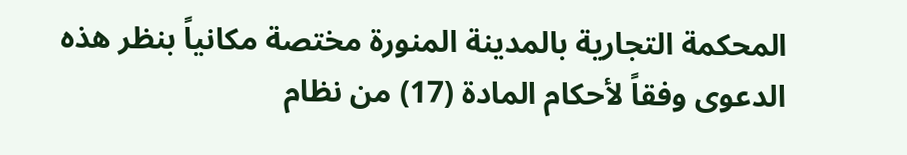المحكمة التجارية بالمدينة المنورة مختصة مكانياً بنظر هذه الدعوى وفقاً لأحكام المادة (17) من نظام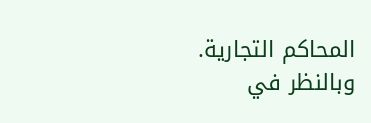المحاكم التجارية. وبالنظر في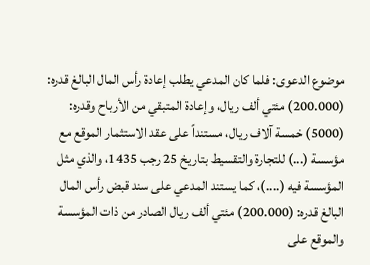موضوع الدعوى: فلما كان المدعي يطلب إعادة رأس المال البالغ قدره: (200.000) مئتي ألف ريال، وإعادة المتبقي من الأرباح وقدره: (5000) خمسة آلاف ريال، مستنداً على عقد الاستثمار الموقع مع مؤسسة (...) للتجارة والتقسيط بتاريخ 25 رجب 1435، والذي مثل المؤسسة فيه (....)، كما يستند المدعي على سند قبض رأس المال البالغ قدره: (200.000) مئتي ألف ريال الصادر من ذات المؤسسة والموقع على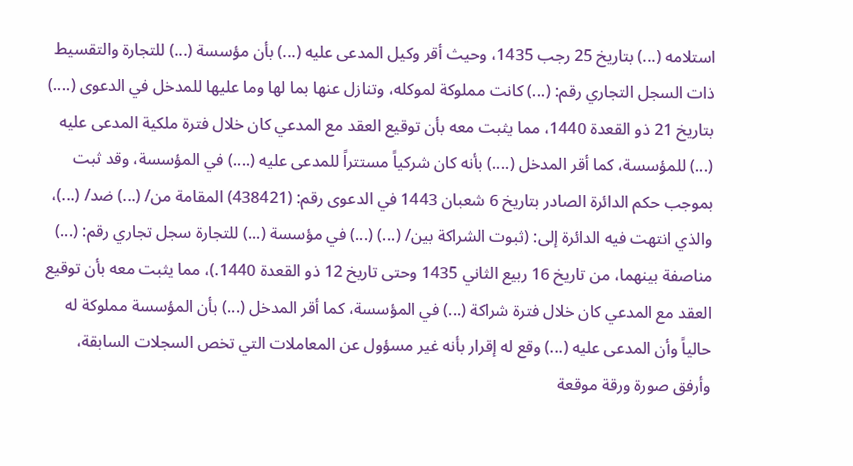استلامه (...) بتاريخ 25 رجب 1435، وحيث أقر وكيل المدعى عليه (...) بأن مؤسسة (...) للتجارة والتقسيط ذات السجل التجاري رقم: (...) كانت مملوكة لموكله، وتنازل عنها بما لها وما عليها للمدخل في الدعوى (....) بتاريخ 21 ذو القعدة 1440، مما يثبت معه بأن توقيع العقد مع المدعي كان خلال فترة ملكية المدعى عليه (...) للمؤسسة، كما أقر المدخل (....) بأنه كان شركياً مستتراً للمدعى عليه (....) في المؤسسة، وقد ثبت بموجب حكم الدائرة الصادر بتاريخ 6 شعبان 1443 في الدعوى رقم: (438421) المقامة من/ (...) ضد/ (...)، والذي انتهت فيه الدائرة إلى: (ثبوت الشراكة بين/ (...) (...) في مؤسسة (...) للتجارة سجل تجاري رقم: (...) مناصفة بينهما، من تاريخ 16 ربيع الثاني 1435 وحتى تاريخ 12 ذو القعدة 1440.)، مما يثبت معه بأن توقيع العقد مع المدعي كان خلال فترة شراكة (...) في المؤسسة، كما أقر المدخل (...) بأن المؤسسة مملوكة له حالياً وأن المدعى عليه (...) وقع له إقرار بأنه غير مسؤول عن المعاملات التي تخص السجلات السابقة، وأرفق صورة ورقة موقعة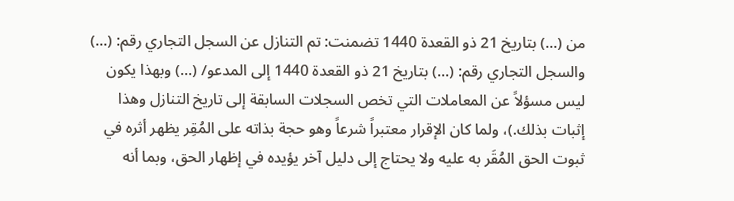من (...) بتاريخ 21 ذو القعدة 1440 تضمنت: تم التنازل عن السجل التجاري رقم: (...) والسجل التجاري رقم: (...) بتاريخ 21 ذو القعدة 1440 إلى المدعو/ (...) وبهذا يكون ليس مسؤلاً عن المعاملات التي تخص السجلات السابقة إلى تاريخ التنازل وهذا إثبات بذلك.)، ولما كان الإقرار معتبراً شرعاً وهو حجة بذاته على المُقِر يظهر أثره في ثبوت الحق المُقَر به عليه ولا يحتاج إلى دليل آخر يؤيده في إظهار الحق، وبما أنه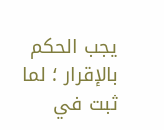يجب الحكم بالإقرار ؛ لما ثبت في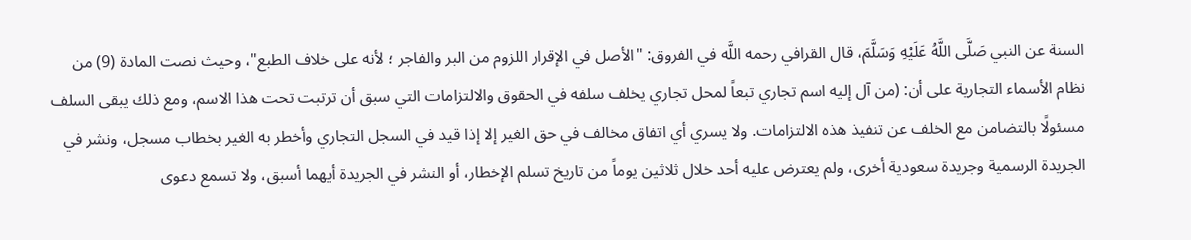السنة عن النبي صَلَّى اللَّهُ عَلَيْهِ وَسَلَّمَ، قال القرافي رحمه اللَّه في الفروق: "الأصل في الإقرار اللزوم من البر والفاجر ؛ لأنه على خلاف الطبع"، وحيث نصت المادة (9) من نظام الأسماء التجارية على أن: (من آل إليه اسم تجاري تبعاً لمحل تجاري يخلف سلفه في الحقوق والالتزامات التي سبق أن ترتبت تحت هذا الاسم، ومع ذلك يبقى السلف مسئولًا بالتضامن مع الخلف عن تنفيذ هذه الالتزامات. ولا يسري أي اتفاق مخالف في حق الغير إلا إذا قيد في السجل التجاري وأخطر به الغير بخطاب مسجل، ونشر في الجريدة الرسمية وجريدة سعودية أخرى، ولم يعترض عليه أحد خلال ثلاثين يوماً من تاريخ تسلم الإخطار، أو النشر في الجريدة أيهما أسبق، ولا تسمع دعوى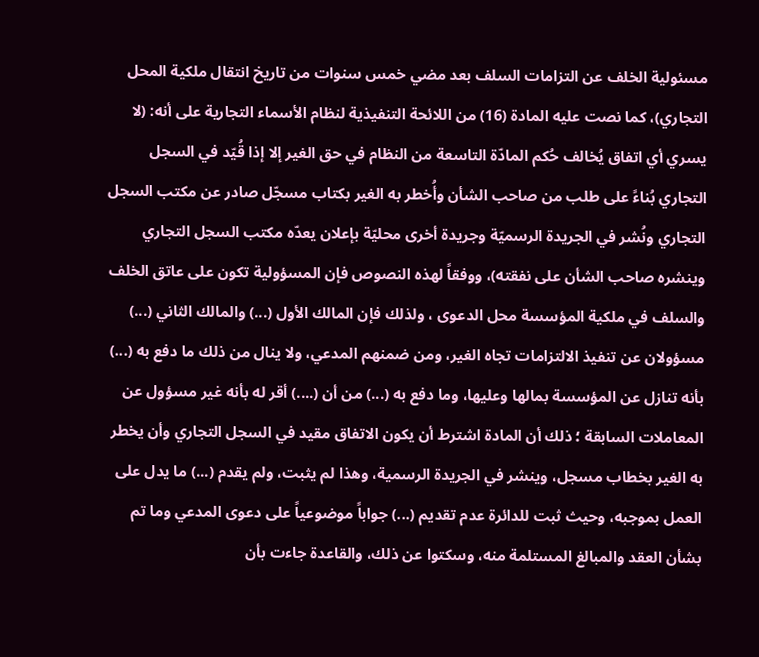مسئولية الخلف عن التزامات السلف بعد مضي خمس سنوات من تاريخ انتقال ملكية المحل التجاري)، كما نصت عليه المادة (16) من اللائحة التنفيذية لنظام الأسماء التجارية على أنه: (لا يسري أي اتفاق يُخالف حُكم المادّة التاسعة من النظام في حق الغير إلا إذا قُيّد في السجل التجاري بُناءً على طلب من صاحب الشأن وأُخطر به الغير بكتاب مسجّل صادر عن مكتب السجل التجاري ونُشر في الجريدة الرسميّة وجريدة أخرى محليّة بإعلان يعدّه مكتب السجل التجاري وينشره صاحب الشأن على نفقته)، ووفقاً لهذه النصوص فإن المسؤولية تكون على عاتق الخلف والسلف في ملكية المؤسسة محل الدعوى ، ولذلك فإن المالك الأول (...) والمالك الثاني (...) مسؤولان عن تنفيذ الالتزامات تجاه الغير، ومن ضمنهم المدعي، ولا ينال من ذلك ما دفع به (...) بأنه تنازل عن المؤسسة بمالها وعليها، وما دفع به (...) من أن (....) أقر له بأنه غير مسؤول عن المعاملات السابقة ؛ ذلك أن المادة اشترط أن يكون الاتفاق مقيد في السجل التجاري وأن يخطر به الغير بخطاب مسجل، وينشر في الجريدة الرسمية، وهذا لم يثبت، ولم يقدم (...) ما يدل على العمل بموجبه، وحيث ثبت للدائرة عدم تقديم (...) جواباً موضوعياً على دعوى المدعي وما تم بشأن العقد والمبالغ المستلمة منه، وسكتوا عن ذلك، والقاعدة جاءت بأن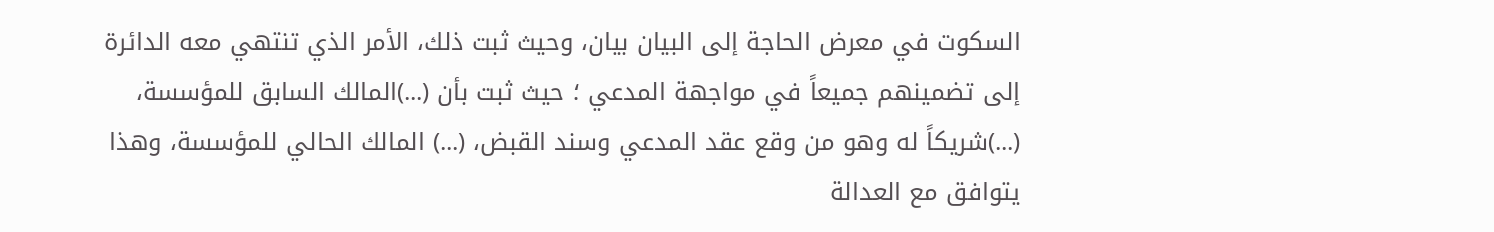السكوت في معرض الحاجة إلى البيان بيان، وحيث ثبت ذلك، الأمر الذي تنتهي معه الدائرة إلى تضمينهم جميعاً في مواجهة المدعي ؛ حيث ثبت بأن (...)المالك السابق للمؤسسة، (...)شريكاً له وهو من وقع عقد المدعي وسند القبض، (...) المالك الحالي للمؤسسة، وهذا يتوافق مع العدالة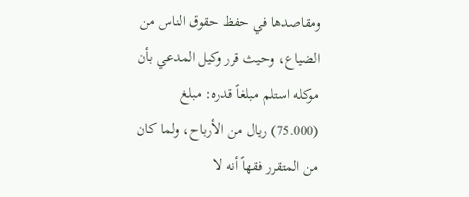ومقاصدها في حفظ حقوق الناس من الضياع، وحيث قرر وكيل المدعي بأن موكله استلم مبلغاً قدره: مبلغ (75.000) ريال من الأرباح، ولما كان من المتقرر فقهاً أنه لا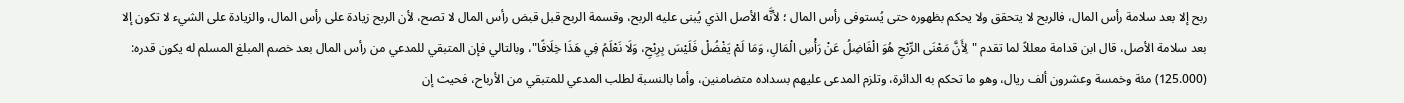ربح إلا بعد سلامة رأس المال، فالربح لا يتحقق ولا يحكم بظهوره حتى يُستوفى رأس المال ؛ لأنَّه الأصل الذي يُبنى عليه الربح، وقسمة الربح قبل قبض رأس المال لا تصح، لأن الربح زيادة على رأس المال، والزيادة على الشيء لا تكون إلا بعد سلامة الأصل، قال ابن قدامة معللاً لما تقدم "لِأَنَّ مَعْنَى الرِّبْحِ هُوَ الْفَاضِلُ عَنْ رَأْسِ الْمَالِ، وَمَا لَمْ يَفْضُلْ فَلَيْسَ بِرِبْحِ، وَلَا نَعْلَمُ فِي هَذَا خِلَافًا"، وبالتالي فإن المتبقي للمدعي من رأس المال بعد خصم المبلغ المسلم له يكون قدره: (125.000) مئة وخمسة وعشرون ألف ريال، وهو ما تحكم به الدائرة، وتلزم المدعى عليهم بسداده متضامنين، وأما بالنسبة لطلب المدعي للمتبقي من الأرباح، فحيث إن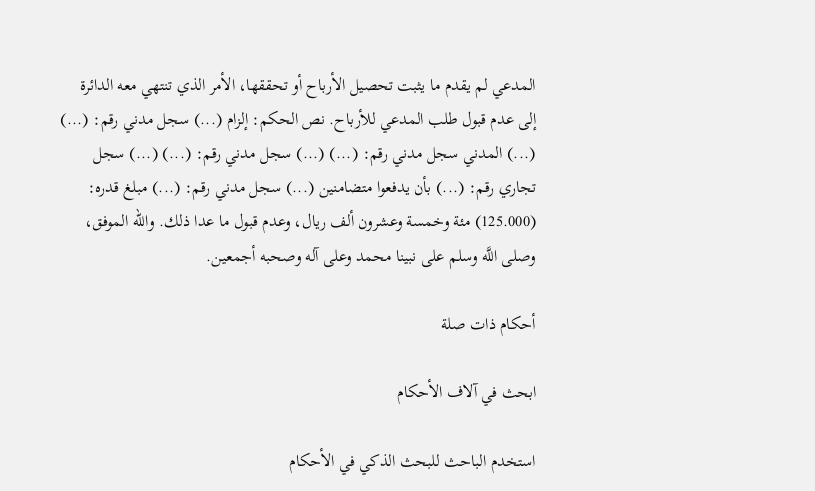المدعي لم يقدم ما يثبت تحصيل الأرباح أو تحققها، الأمر الذي تنتهي معه الدائرة إلى عدم قبول طلب المدعي للأرباح. نص الحكم: إلزام (...) سجل مدني رقم: (...) (...) المدني سجل مدني رقم: (...) (...) سجل مدني رقم: (...) (...) سجل تجاري رقم: (...) بأن يدفعوا متضامنين (...) سجل مدني رقم: (...) مبلغ قدره: (125.000) مئة وخمسة وعشرون ألف ريال، وعدم قبول ما عدا ذلك. واللّه الموفق، وصلى اللَّه وسلم على نبينا محمد وعلى آله وصحبه أجمعين.

أحكام ذات صلة

ابحث في آلاف الأحكام

استخدم الباحث للبحث الذكي في الأحكام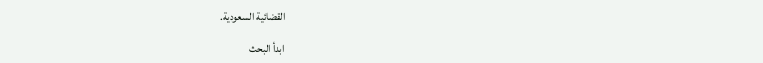القضائية السعودية.

ابدأ البحث